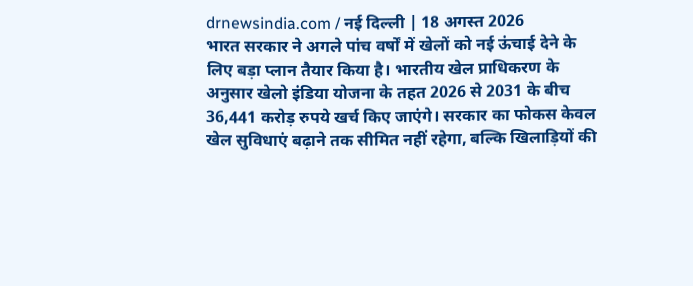drnewsindia.com / नई दिल्ली | 18 अगस्त 2026
भारत सरकार ने अगले पांच वर्षों में खेलों को नई ऊंचाई देने के लिए बड़ा प्लान तैयार किया है। भारतीय खेल प्राधिकरण के अनुसार खेलो इंडिया योजना के तहत 2026 से 2031 के बीच 36,441 करोड़ रुपये खर्च किए जाएंगे। सरकार का फोकस केवल खेल सुविधाएं बढ़ाने तक सीमित नहीं रहेगा, बल्कि खिलाड़ियों की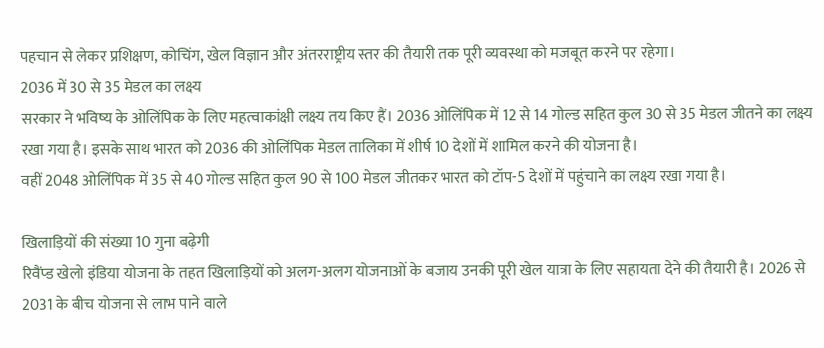पहचान से लेकर प्रशिक्षण, कोचिंग, खेल विज्ञान और अंतरराष्ट्रीय स्तर की तैयारी तक पूरी व्यवस्था को मजबूत करने पर रहेगा।
2036 में 30 से 35 मेडल का लक्ष्य
सरकार ने भविष्य के ओलिंपिक के लिए महत्वाकांक्षी लक्ष्य तय किए हैं। 2036 ओलिंपिक में 12 से 14 गोल्ड सहित कुल 30 से 35 मेडल जीतने का लक्ष्य रखा गया है। इसके साथ भारत को 2036 की ओलिंपिक मेडल तालिका में शीर्ष 10 देशों में शामिल करने की योजना है।
वहीं 2048 ओलिंपिक में 35 से 40 गोल्ड सहित कुल 90 से 100 मेडल जीतकर भारत को टॉप-5 देशों में पहुंचाने का लक्ष्य रखा गया है।

खिलाड़ियों की संख्या 10 गुना बढ़ेगी
रिवैंप्ड खेलो इंडिया योजना के तहत खिलाड़ियों को अलग-अलग योजनाओं के बजाय उनकी पूरी खेल यात्रा के लिए सहायता देने की तैयारी है। 2026 से 2031 के बीच योजना से लाभ पाने वाले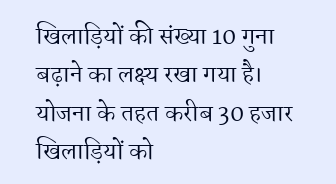खिलाड़ियों की संख्या 10 गुना बढ़ाने का लक्ष्य रखा गया है।
योजना के तहत करीब 30 हजार खिलाड़ियों को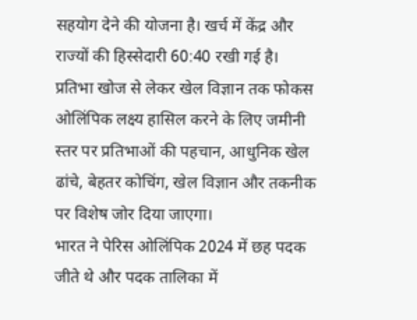सहयोग देने की योजना है। खर्च में केंद्र और राज्यों की हिस्सेदारी 60:40 रखी गई है।
प्रतिभा खोज से लेकर खेल विज्ञान तक फोकस
ओलिंपिक लक्ष्य हासिल करने के लिए जमीनी स्तर पर प्रतिभाओं की पहचान, आधुनिक खेल ढांचे, बेहतर कोचिंग, खेल विज्ञान और तकनीक पर विशेष जोर दिया जाएगा।
भारत ने पेरिस ओलिंपिक 2024 में छह पदक जीते थे और पदक तालिका में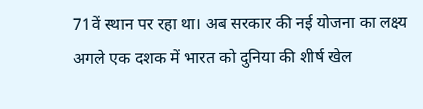71वें स्थान पर रहा था। अब सरकार की नई योजना का लक्ष्य अगले एक दशक में भारत को दुनिया की शीर्ष खेल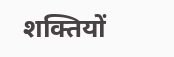शक्तियों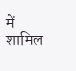में शामिल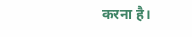करना है।